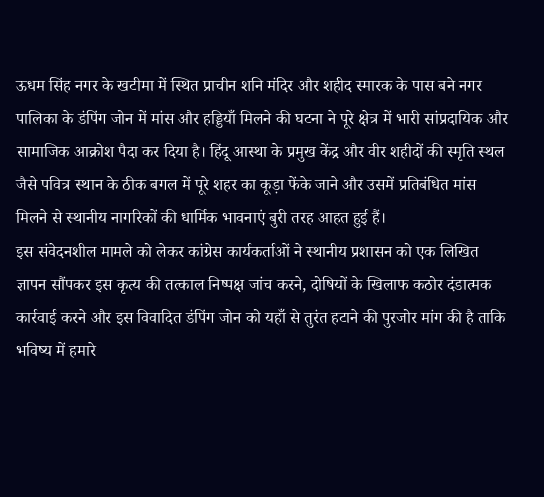ऊधम सिंह नगर के खटीमा में स्थित प्राचीन शनि मंदिर और शहीद स्मारक के पास बने नगर पालिका के डंपिंग जोन में मांस और हड्डियाँ मिलने की घटना ने पूरे क्षेत्र में भारी सांप्रदायिक और सामाजिक आक्रोश पैदा कर दिया है। हिंदू आस्था के प्रमुख केंद्र और वीर शहीदों की स्मृति स्थल जैसे पवित्र स्थान के ठीक बगल में पूरे शहर का कूड़ा फेंके जाने और उसमें प्रतिबंधित मांस मिलने से स्थानीय नागरिकों की धार्मिक भावनाएं बुरी तरह आहत हुई हैं।
इस संवेदनशील मामले को लेकर कांग्रेस कार्यकर्ताओं ने स्थानीय प्रशासन को एक लिखित ज्ञापन सौंपकर इस कृत्य की तत्काल निष्पक्ष जांच करने, दोषियों के खिलाफ कठोर दंडात्मक कार्रवाई करने और इस विवादित डंपिंग जोन को यहाँ से तुरंत हटाने की पुरजोर मांग की है ताकि भविष्य में हमारे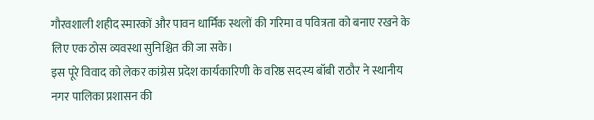गौरवशाली शहीद स्मारकों और पावन धार्मिक स्थलों की गरिमा व पवित्रता को बनाए रखने के लिए एक ठोस व्यवस्था सुनिश्चित की जा सके।
इस पूरे विवाद को लेकर कांग्रेस प्रदेश कार्यकारिणी के वरिष्ठ सदस्य बॉबी राठौर ने स्थानीय नगर पालिका प्रशासन की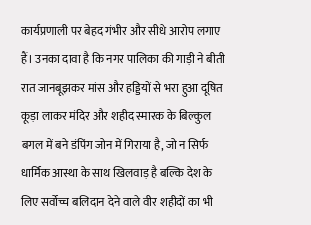कार्यप्रणाली पर बेहद गंभीर और सीधे आरोप लगाए हैं। उनका दावा है कि नगर पालिका की गाड़ी ने बीती रात जानबूझकर मांस और हड्डियों से भरा हुआ दूषित कूड़ा लाकर मंदिर और शहीद स्मारक के बिल्कुल बगल में बने डंपिंग जोन में गिराया है, जो न सिर्फ धार्मिक आस्था के साथ खिलवाड़ है बल्कि देश के लिए सर्वोच्च बलिदान देने वाले वीर शहीदों का भी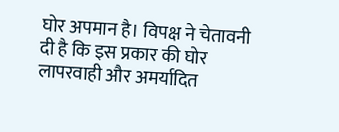घोर अपमान है। विपक्ष ने चेतावनी दी है कि इस प्रकार की घोर लापरवाही और अमर्यादित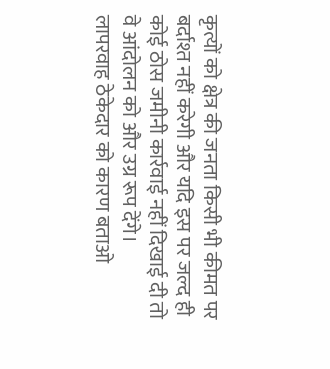कृत्यों को क्षेत्र की जनता किसी भी कीमत पर बर्दाश्त नहीं करेगी और यदि इस पर जल्द ही कोई ठोस जमीनी कार्रवाई नहीं दिखाई दी तो वे आंदोलन को और उग्र रूप देंगे।
लापरवाह ठेकेदार को कारण बताओ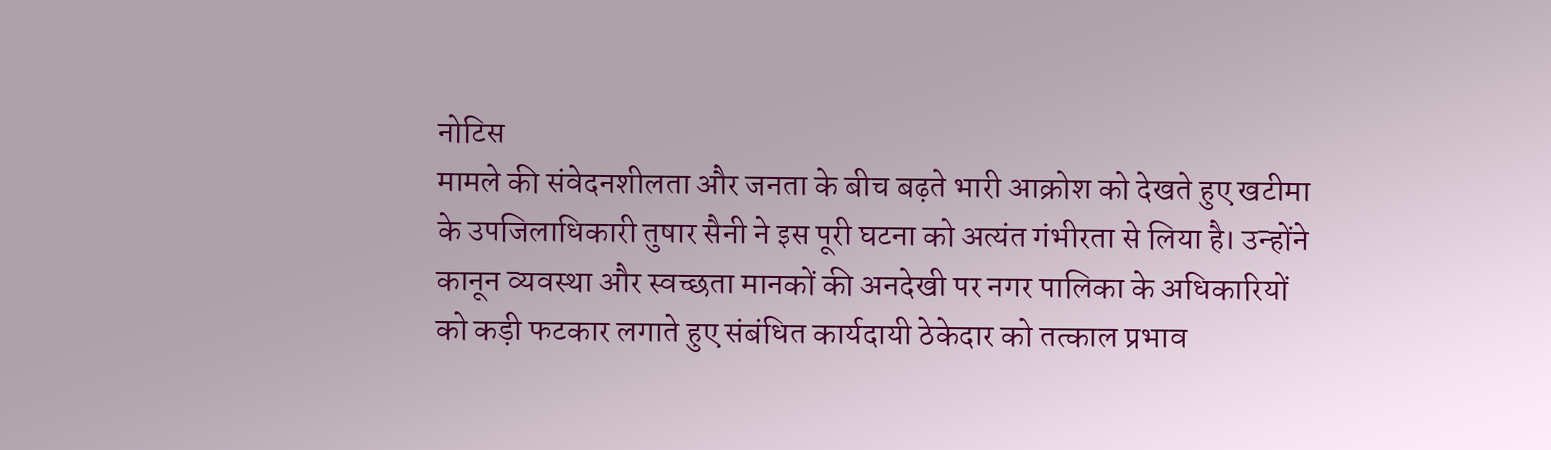नोटिस
मामले की संवेदनशीलता और जनता के बीच बढ़ते भारी आक्रोश को देखते हुए खटीमा के उपजिलाधिकारी तुषार सैनी ने इस पूरी घटना को अत्यंत गंभीरता से लिया है। उन्होंने कानून व्यवस्था और स्वच्छता मानकों की अनदेखी पर नगर पालिका के अधिकारियों को कड़ी फटकार लगाते हुए संबंधित कार्यदायी ठेकेदार को तत्काल प्रभाव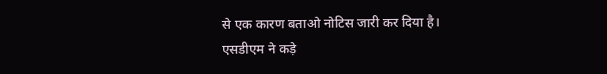से एक कारण बताओ नोटिस जारी कर दिया है।
एसडीएम ने कड़े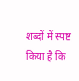शब्दों में स्पष्ट किया है कि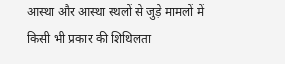आस्था और आस्था स्थलों से जुड़े मामलों में किसी भी प्रकार की शिथिलता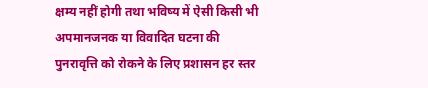क्षम्य नहीं होगी तथा भविष्य में ऐसी किसी भी अपमानजनक या विवादित घटना की पुनरावृत्ति को रोकने के लिए प्रशासन हर स्तर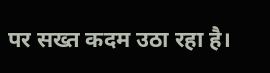पर सख्त कदम उठा रहा है।